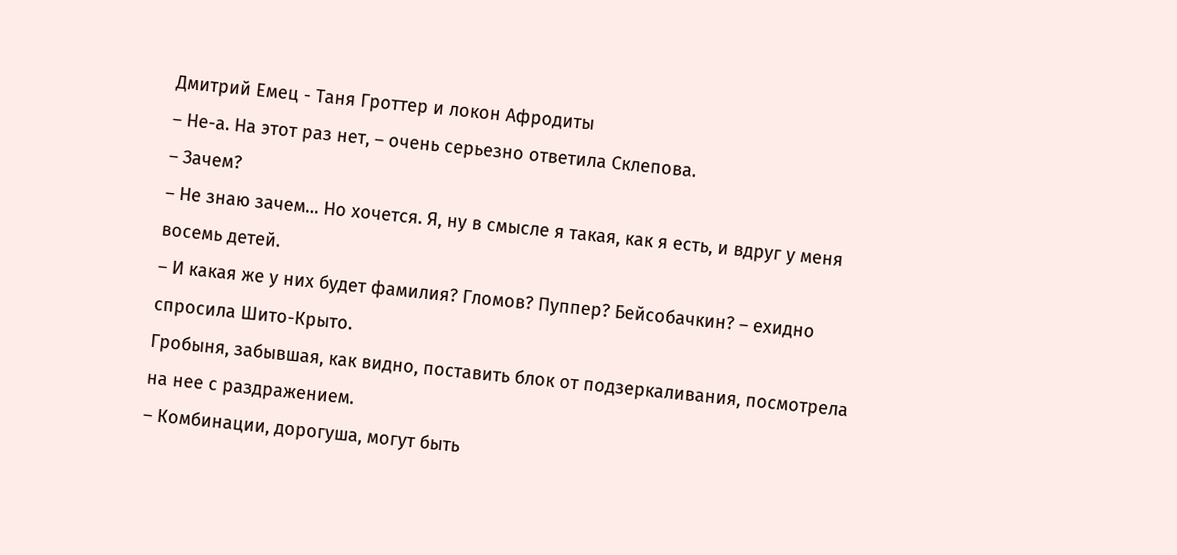Дмитрий Емец - Таня Гроттер и локон Афродиты
– Не-а. На этот раз нет, – очень серьезно ответила Склепова.
– Зачем?
– Не знаю зачем… Но хочется. Я, ну в смысле я такая, как я есть, и вдруг у меня восемь детей.
– И какая же у них будет фамилия? Гломов? Пуппер? Бейсобачкин? – ехидно спросила Шито-Крыто.
Гробыня, забывшая, как видно, поставить блок от подзеркаливания, посмотрела на нее с раздражением.
– Комбинации, дорогуша, могут быть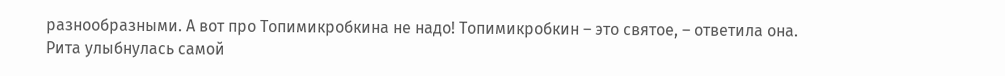разнообразными. А вот про Топимикробкина не надо! Топимикробкин – это святое, – ответила она.
Рита улыбнулась самой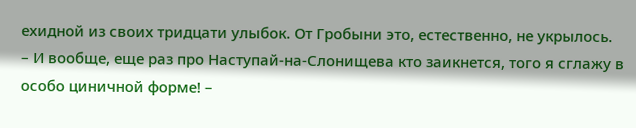ехидной из своих тридцати улыбок. От Гробыни это, естественно, не укрылось.
– И вообще, еще раз про Наступай-на-Слонищева кто заикнется, того я сглажу в особо циничной форме! –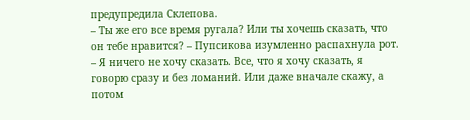предупредила Склепова.
– Ты же его все время ругала? Или ты хочешь сказать, что он тебе нравится? – Пупсикова изумленно распахнула рот.
– Я ничего не хочу сказать. Все, что я хочу сказать, я говорю сразу и без ломаний. Или даже вначале скажу, а потом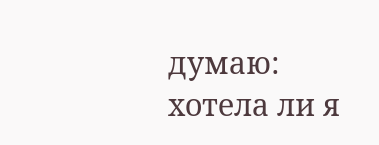думаю: хотела ли я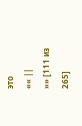это
«« ||
»» [111 из
265]